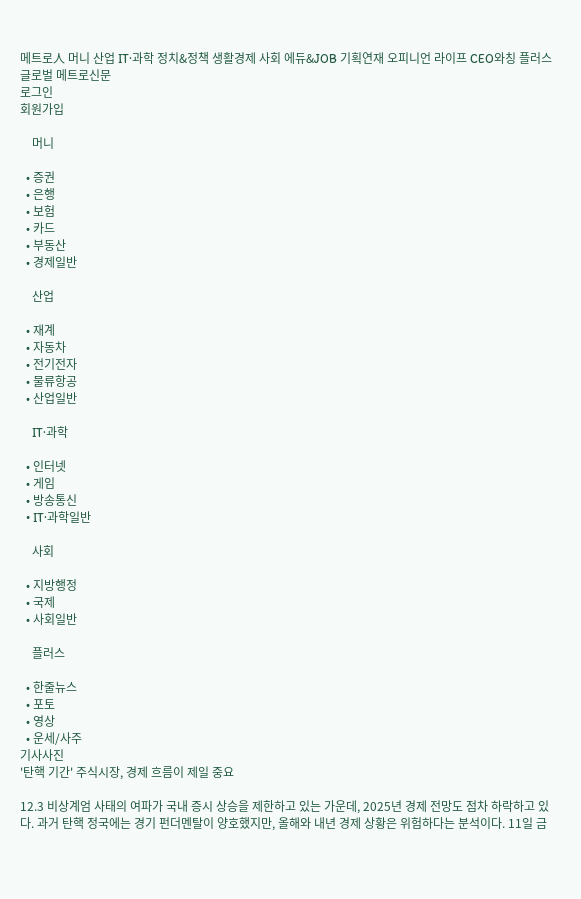메트로人 머니 산업 IT·과학 정치&정책 생활경제 사회 에듀&JOB 기획연재 오피니언 라이프 CEO와칭 플러스
글로벌 메트로신문
로그인
회원가입

    머니

  • 증권
  • 은행
  • 보험
  • 카드
  • 부동산
  • 경제일반

    산업

  • 재계
  • 자동차
  • 전기전자
  • 물류항공
  • 산업일반

    IT·과학

  • 인터넷
  • 게임
  • 방송통신
  • IT·과학일반

    사회

  • 지방행정
  • 국제
  • 사회일반

    플러스

  • 한줄뉴스
  • 포토
  • 영상
  • 운세/사주
기사사진
'탄핵 기간' 주식시장, 경제 흐름이 제일 중요

12.3 비상계엄 사태의 여파가 국내 증시 상승을 제한하고 있는 가운데, 2025년 경제 전망도 점차 하락하고 있다. 과거 탄핵 정국에는 경기 펀더멘탈이 양호했지만, 올해와 내년 경제 상황은 위험하다는 분석이다. 11일 금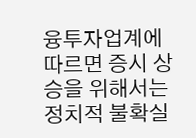융투자업계에 따르면 증시 상승을 위해서는 정치적 불확실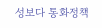성보다 통화정책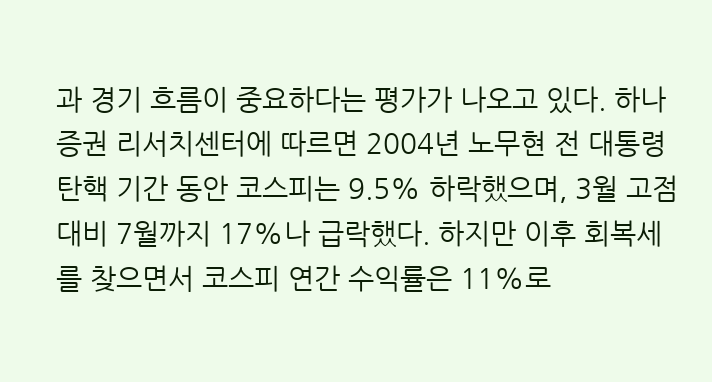과 경기 흐름이 중요하다는 평가가 나오고 있다. 하나증권 리서치센터에 따르면 2004년 노무현 전 대통령 탄핵 기간 동안 코스피는 9.5% 하락했으며, 3월 고점 대비 7월까지 17%나 급락했다. 하지만 이후 회복세를 찾으면서 코스피 연간 수익률은 11%로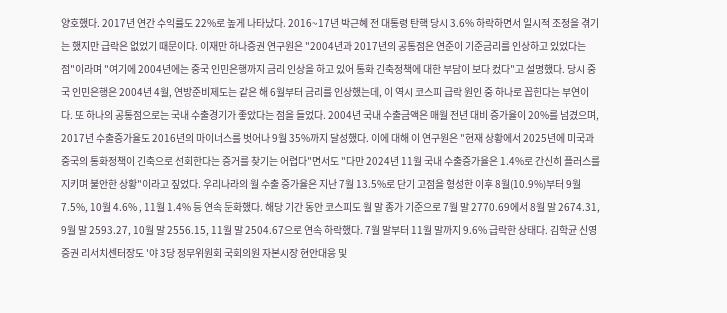양호했다. 2017년 연간 수익률도 22%로 높게 나타났다. 2016~17년 박근혜 전 대통령 탄핵 당시 3.6% 하락하면서 일시적 조정을 겪기는 했지만 급락은 없었기 때문이다. 이재만 하나증권 연구원은 "2004년과 2017년의 공통점은 연준이 기준금리를 인상하고 있었다는 점"이라며 "여기에 2004년에는 중국 인민은행까지 금리 인상을 하고 있어 통화 긴축정책에 대한 부담이 보다 컸다"고 설명했다. 당시 중국 인민은행은 2004년 4월, 연방준비제도는 같은 해 6월부터 금리를 인상했는데, 이 역시 코스피 급락 원인 중 하나로 꼽힌다는 부연이다. 또 하나의 공통점으로는 국내 수출경기가 좋았다는 점을 들었다. 2004년 국내 수출금액은 매월 전년 대비 증가율이 20%를 넘겼으며, 2017년 수출증가율도 2016년의 마이너스를 벗어나 9월 35%까지 달성했다. 이에 대해 이 연구원은 "현재 상황에서 2025년에 미국과 중국의 통화정책이 긴축으로 선회한다는 증거를 찾기는 어렵다"면서도 "다만 2024년 11월 국내 수출증가율은 1.4%로 간신히 플러스를 지키며 불안한 상황"이라고 짚었다. 우리나라의 월 수출 증가율은 지난 7월 13.5%로 단기 고점을 형성한 이후 8월(10.9%)부터 9월 7.5%, 10월 4.6% , 11월 1.4% 등 연속 둔화했다. 해당 기간 동안 코스피도 월 말 종가 기준으로 7월 말 2770.69에서 8월 말 2674.31, 9월 말 2593.27, 10월 말 2556.15, 11월 말 2504.67으로 연속 하락했다. 7월 말부터 11월 말까지 9.6% 급락한 상태다. 김학균 신영증권 리서치센터장도 '야 3당 정무위원회 국회의원 자본시장 현안대응 및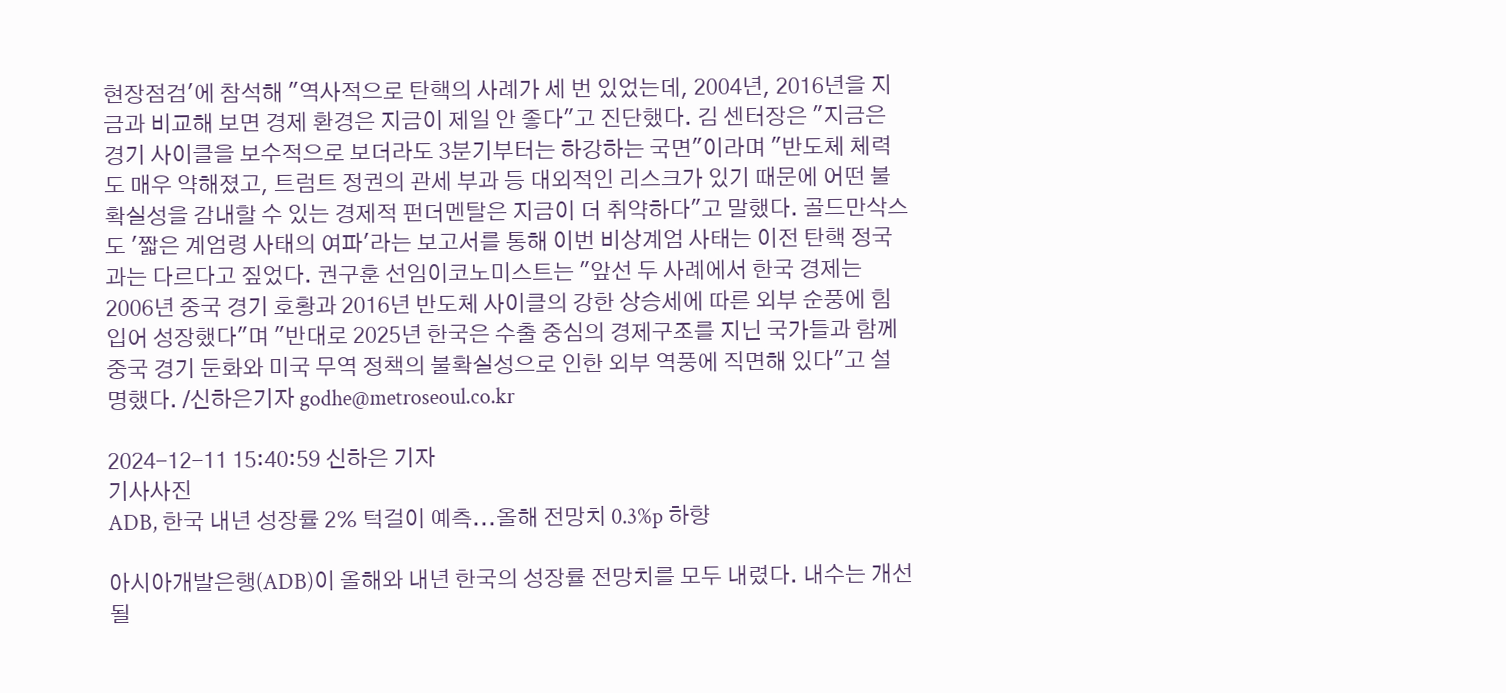현장점검'에 참석해 "역사적으로 탄핵의 사례가 세 번 있었는데, 2004년, 2016년을 지금과 비교해 보면 경제 환경은 지금이 제일 안 좋다"고 진단했다. 김 센터장은 "지금은 경기 사이클을 보수적으로 보더라도 3분기부터는 하강하는 국면"이라며 "반도체 체력도 매우 약해졌고, 트럼트 정권의 관세 부과 등 대외적인 리스크가 있기 때문에 어떤 불확실성을 감내할 수 있는 경제적 펀더멘탈은 지금이 더 취약하다"고 말했다. 골드만삭스도 '짧은 계엄령 사태의 여파'라는 보고서를 통해 이번 비상계엄 사태는 이전 탄핵 정국과는 다르다고 짚었다. 권구훈 선임이코노미스트는 "앞선 두 사례에서 한국 경제는 2006년 중국 경기 호황과 2016년 반도체 사이클의 강한 상승세에 따른 외부 순풍에 힘입어 성장했다"며 "반대로 2025년 한국은 수출 중심의 경제구조를 지닌 국가들과 함께 중국 경기 둔화와 미국 무역 정책의 불확실성으로 인한 외부 역풍에 직면해 있다"고 설명했다. /신하은기자 godhe@metroseoul.co.kr

2024-12-11 15:40:59 신하은 기자
기사사진
ADB, 한국 내년 성장률 2% 턱걸이 예측...올해 전망치 0.3%p 하향

아시아개발은행(ADB)이 올해와 내년 한국의 성장률 전망치를 모두 내렸다. 내수는 개선될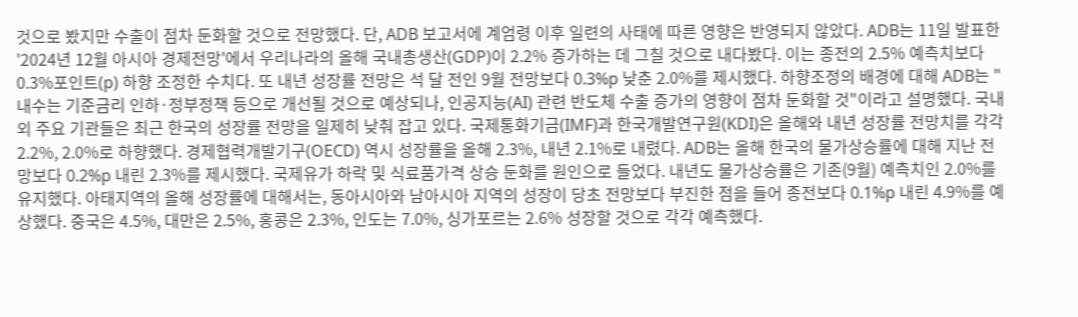것으로 봤지만 수출이 점차 둔화할 것으로 전망했다. 단, ADB 보고서에 계엄령 이후 일련의 사태에 따른 영향은 반영되지 않았다. ADB는 11일 발표한 '2024년 12월 아시아 경제전망'에서 우리나라의 올해 국내총생산(GDP)이 2.2% 증가하는 데 그칠 것으로 내다봤다. 이는 종전의 2.5% 예측치보다 0.3%포인트(p) 하향 조정한 수치다. 또 내년 성장률 전망은 석 달 전인 9월 전망보다 0.3%p 낮춘 2.0%를 제시했다. 하향조정의 배경에 대해 ADB는 "내수는 기준금리 인하·정부정책 등으로 개선될 것으로 예상되나, 인공지능(AI) 관련 반도체 수출 증가의 영향이 점차 둔화할 것"이라고 설명했다. 국내외 주요 기관들은 최근 한국의 성장률 전망을 일제히 낮춰 잡고 있다. 국제통화기금(IMF)과 한국개발연구원(KDI)은 올해와 내년 성장률 전망치를 각각 2.2%, 2.0%로 하향했다. 경제협력개발기구(OECD) 역시 성장률을 올해 2.3%, 내년 2.1%로 내렸다. ADB는 올해 한국의 물가상승률에 대해 지난 전망보다 0.2%p 내린 2.3%를 제시했다. 국제유가 하락 및 식료품가격 상승 둔화를 원인으로 들었다. 내년도 물가상승률은 기존(9월) 예측치인 2.0%를 유지했다. 아태지역의 올해 성장률에 대해서는, 동아시아와 남아시아 지역의 성장이 당초 전망보다 부진한 점을 들어 종전보다 0.1%p 내린 4.9%를 예상했다. 중국은 4.5%, 대만은 2.5%, 홍콩은 2.3%, 인도는 7.0%, 싱가포르는 2.6% 성장할 것으로 각각 예측했다.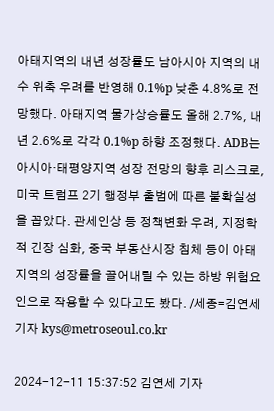아태지역의 내년 성장률도 남아시아 지역의 내수 위축 우려를 반영해 0.1%p 낮춘 4.8%로 전망했다. 아태지역 물가상승률도 올해 2.7%, 내년 2.6%로 각각 0.1%p 하향 조정했다. ADB는 아시아·태평양지역 성장 전망의 향후 리스크로, 미국 트럼프 2기 행정부 출범에 따른 불확실성을 꼽았다. 관세인상 등 정책변화 우려, 지정학적 긴장 심화, 중국 부동산시장 침체 등이 아태지역의 성장률을 끌어내릴 수 있는 하방 위험요인으로 작용할 수 있다고도 봤다. /세종=김연세기자 kys@metroseoul.co.kr

2024-12-11 15:37:52 김연세 기자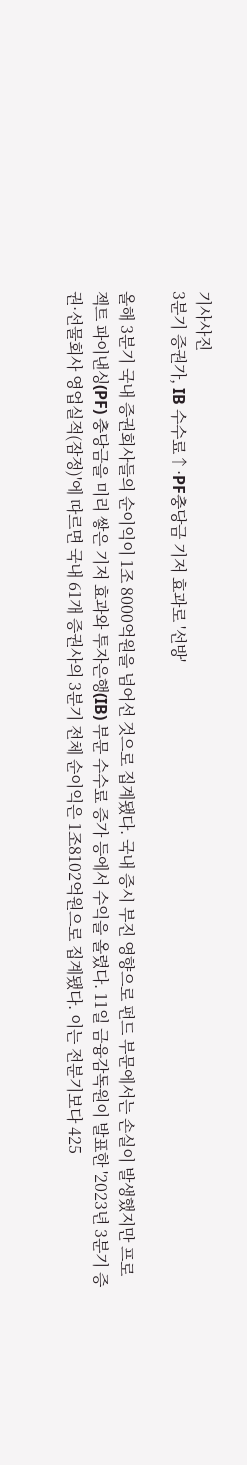기사사진
3분기 증권가, IB 수수료↑·PF충당금 기저 효과로 '선방'

올해 3분기 국내 증권회사들의 순이익이 1조 8000억원을 넘어선 것으로 집계됐다. 국내 증시 부진 영향으로 펀드 부문에서는 손실이 발생했지만 프로젝트 파이낸싱(PF) 충당금을 미리 쌓은 기저 효과와 투자은행(IB) 부문 수수료 증가 등에서 수익을 올렸다. 11일 금융감독원이 발표한 '2023년 3분기 증권·선물회사 영업실적(잠정)'에 따르면 국내 61개 증권사의 3분기 전체 순이익은 1조8102억원으로 집계됐다. 이는 전분기보다 425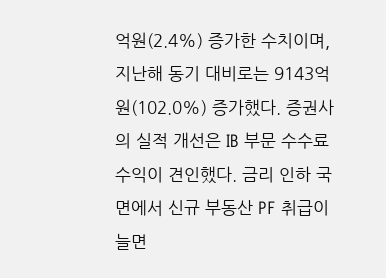억원(2.4%) 증가한 수치이며, 지난해 동기 대비로는 9143억원(102.0%) 증가했다. 증권사의 실적 개선은 IB 부문 수수료 수익이 견인했다. 금리 인하 국면에서 신규 부동산 PF 취급이 늘면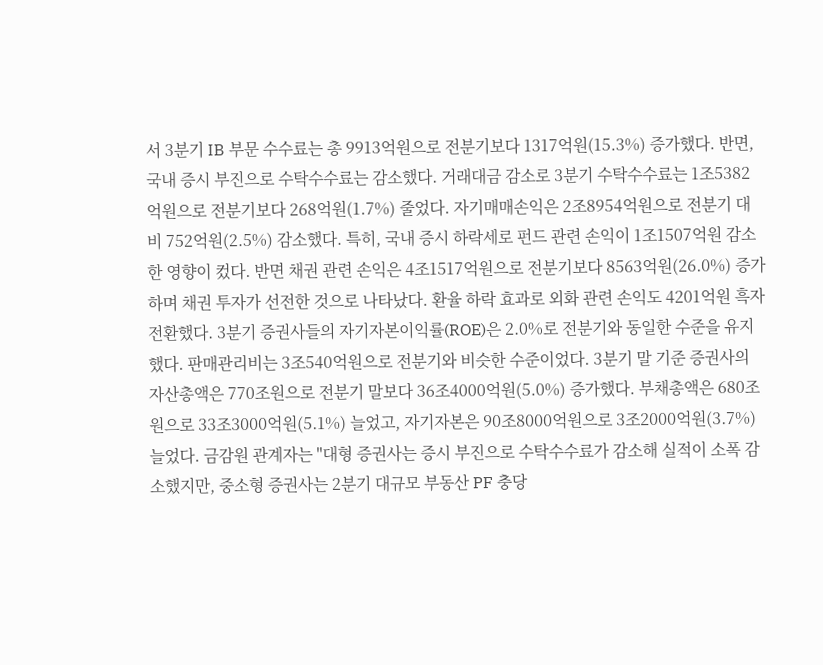서 3분기 IB 부문 수수료는 총 9913억원으로 전분기보다 1317억원(15.3%) 증가했다. 반면, 국내 증시 부진으로 수탁수수료는 감소했다. 거래대금 감소로 3분기 수탁수수료는 1조5382억원으로 전분기보다 268억원(1.7%) 줄었다. 자기매매손익은 2조8954억원으로 전분기 대비 752억원(2.5%) 감소했다. 특히, 국내 증시 하락세로 펀드 관련 손익이 1조1507억원 감소한 영향이 컸다. 반면 채권 관련 손익은 4조1517억원으로 전분기보다 8563억원(26.0%) 증가하며 채권 투자가 선전한 것으로 나타났다. 환율 하락 효과로 외화 관련 손익도 4201억원 흑자 전환했다. 3분기 증권사들의 자기자본이익률(ROE)은 2.0%로 전분기와 동일한 수준을 유지했다. 판매관리비는 3조540억원으로 전분기와 비슷한 수준이었다. 3분기 말 기준 증권사의 자산총액은 770조원으로 전분기 말보다 36조4000억원(5.0%) 증가했다. 부채총액은 680조원으로 33조3000억원(5.1%) 늘었고, 자기자본은 90조8000억원으로 3조2000억원(3.7%) 늘었다. 금감원 관계자는 "대형 증권사는 증시 부진으로 수탁수수료가 감소해 실적이 소폭 감소했지만, 중소형 증권사는 2분기 대규모 부동산 PF 충당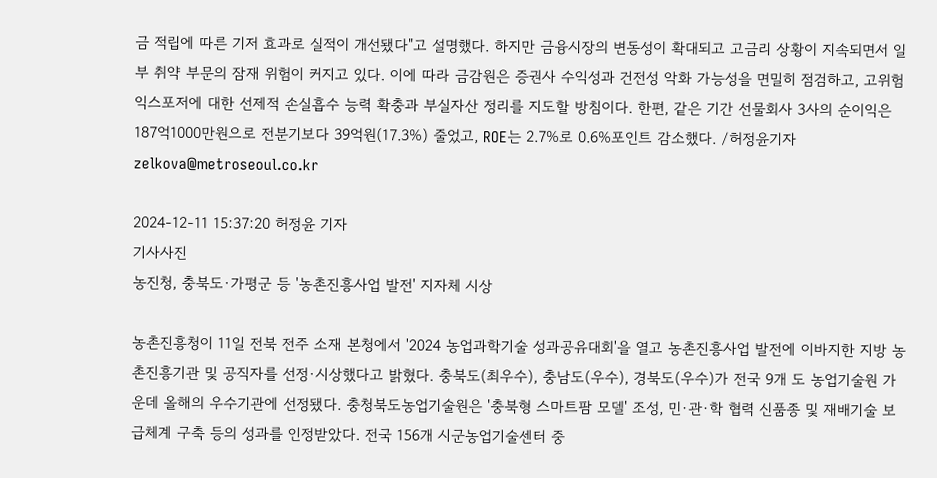금 적립에 따른 기저 효과로 실적이 개선됐다"고 설명했다. 하지만 금융시장의 변동성이 확대되고 고금리 상황이 지속되면서 일부 취약 부문의 잠재 위험이 커지고 있다. 이에 따라 금감원은 증권사 수익성과 건전성 악화 가능성을 면밀히 점검하고, 고위험 익스포저에 대한 선제적 손실흡수 능력 확충과 부실자산 정리를 지도할 방침이다. 한편, 같은 기간 선물회사 3사의 순이익은 187억1000만원으로 전분기보다 39억원(17.3%) 줄었고, ROE는 2.7%로 0.6%포인트 감소했다. /허정윤기자 zelkova@metroseoul.co.kr

2024-12-11 15:37:20 허정윤 기자
기사사진
농진청, 충북도·가평군 등 '농촌진흥사업 발전' 지자체 시상

농촌진흥청이 11일 전북 전주 소재 본청에서 '2024 농업과학기술 성과공유대회'을 열고 농촌진흥사업 발전에 이바지한 지방 농촌진흥기관 및 공직자를 선정·시상했다고 밝혔다. 충북도(최우수), 충남도(우수), 경북도(우수)가 전국 9개 도 농업기술원 가운데 올해의 우수기관에 선정됐다. 충청북도농업기술원은 '충북형 스마트팜 모델' 조성, 민·관·학 협력 신품종 및 재배기술 보급체계 구축 등의 성과를 인정받았다. 전국 156개 시군농업기술센터 중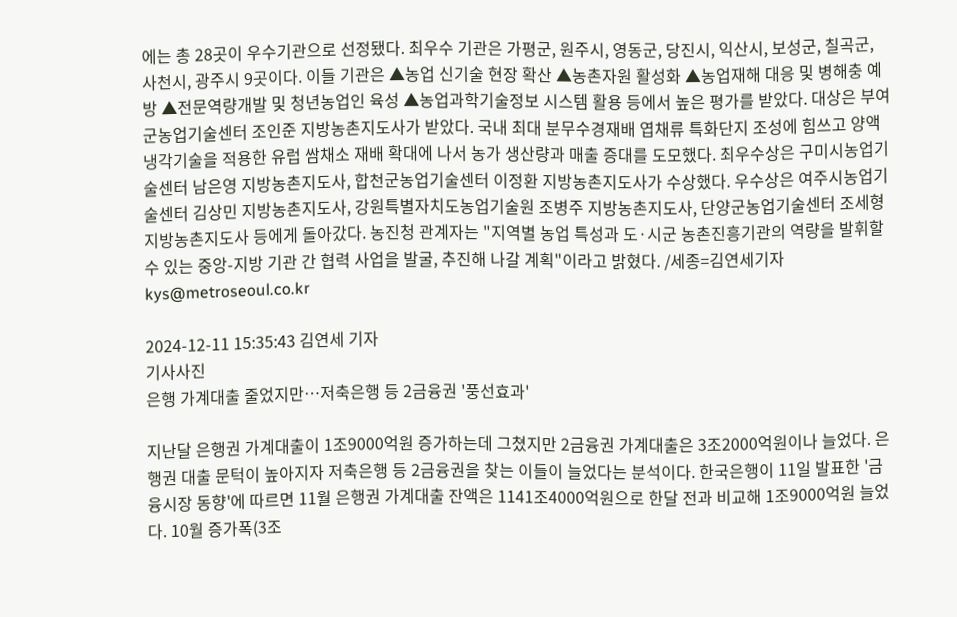에는 총 28곳이 우수기관으로 선정됐다. 최우수 기관은 가평군, 원주시, 영동군, 당진시, 익산시, 보성군, 칠곡군, 사천시, 광주시 9곳이다. 이들 기관은 ▲농업 신기술 현장 확산 ▲농촌자원 활성화 ▲농업재해 대응 및 병해충 예방 ▲전문역량개발 및 청년농업인 육성 ▲농업과학기술정보 시스템 활용 등에서 높은 평가를 받았다. 대상은 부여군농업기술센터 조인준 지방농촌지도사가 받았다. 국내 최대 분무수경재배 엽채류 특화단지 조성에 힘쓰고 양액 냉각기술을 적용한 유럽 쌈채소 재배 확대에 나서 농가 생산량과 매출 증대를 도모했다. 최우수상은 구미시농업기술센터 남은영 지방농촌지도사, 합천군농업기술센터 이정환 지방농촌지도사가 수상했다. 우수상은 여주시농업기술센터 김상민 지방농촌지도사, 강원특별자치도농업기술원 조병주 지방농촌지도사, 단양군농업기술센터 조세형 지방농촌지도사 등에게 돌아갔다. 농진청 관계자는 "지역별 농업 특성과 도·시군 농촌진흥기관의 역량을 발휘할 수 있는 중앙-지방 기관 간 협력 사업을 발굴, 추진해 나갈 계획"이라고 밝혔다. /세종=김연세기자 kys@metroseoul.co.kr

2024-12-11 15:35:43 김연세 기자
기사사진
은행 가계대출 줄었지만…저축은행 등 2금융권 '풍선효과'

지난달 은행권 가계대출이 1조9000억원 증가하는데 그쳤지만 2금융권 가계대출은 3조2000억원이나 늘었다. 은행권 대출 문턱이 높아지자 저축은행 등 2금융권을 찾는 이들이 늘었다는 분석이다. 한국은행이 11일 발표한 '금융시장 동향'에 따르면 11월 은행권 가계대출 잔액은 1141조4000억원으로 한달 전과 비교해 1조9000억원 늘었다. 10월 증가폭(3조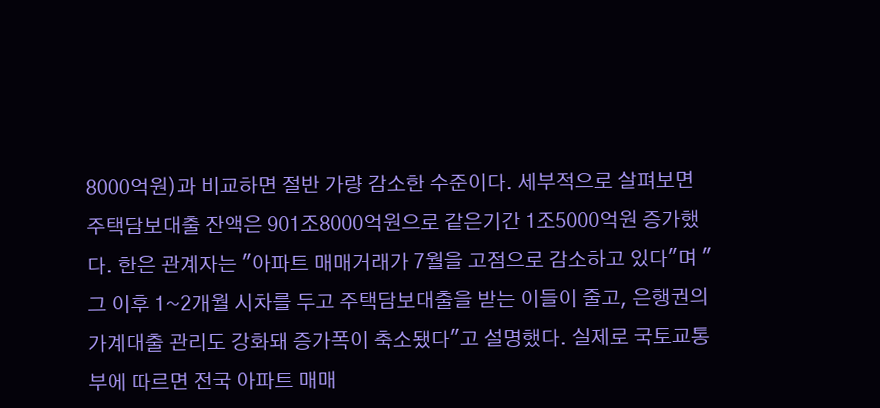8000억원)과 비교하면 절반 가량 감소한 수준이다. 세부적으로 살펴보면 주택담보대출 잔액은 901조8000억원으로 같은기간 1조5000억원 증가했다. 한은 관계자는 "아파트 매매거래가 7월을 고점으로 감소하고 있다"며 "그 이후 1~2개월 시차를 두고 주택담보대출을 받는 이들이 줄고, 은행권의 가계대출 관리도 강화돼 증가폭이 축소됐다"고 설명했다. 실제로 국토교통부에 따르면 전국 아파트 매매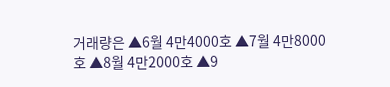거래량은 ▲6월 4만4000호 ▲7월 4만8000호 ▲8월 4만2000호 ▲9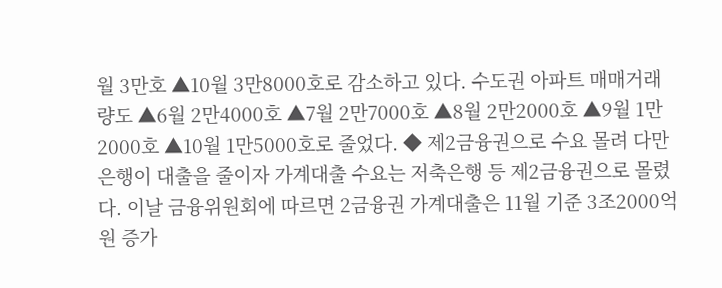월 3만호 ▲10월 3만8000호로 감소하고 있다. 수도권 아파트 매매거래량도 ▲6월 2만4000호 ▲7월 2만7000호 ▲8월 2만2000호 ▲9월 1만2000호 ▲10월 1만5000호로 줄었다. ◆ 제2금융권으로 수요 몰려 다만 은행이 대출을 줄이자 가계대출 수요는 저축은행 등 제2금융권으로 몰렸다. 이날 금융위원회에 따르면 2금융권 가계대출은 11월 기준 3조2000억원 증가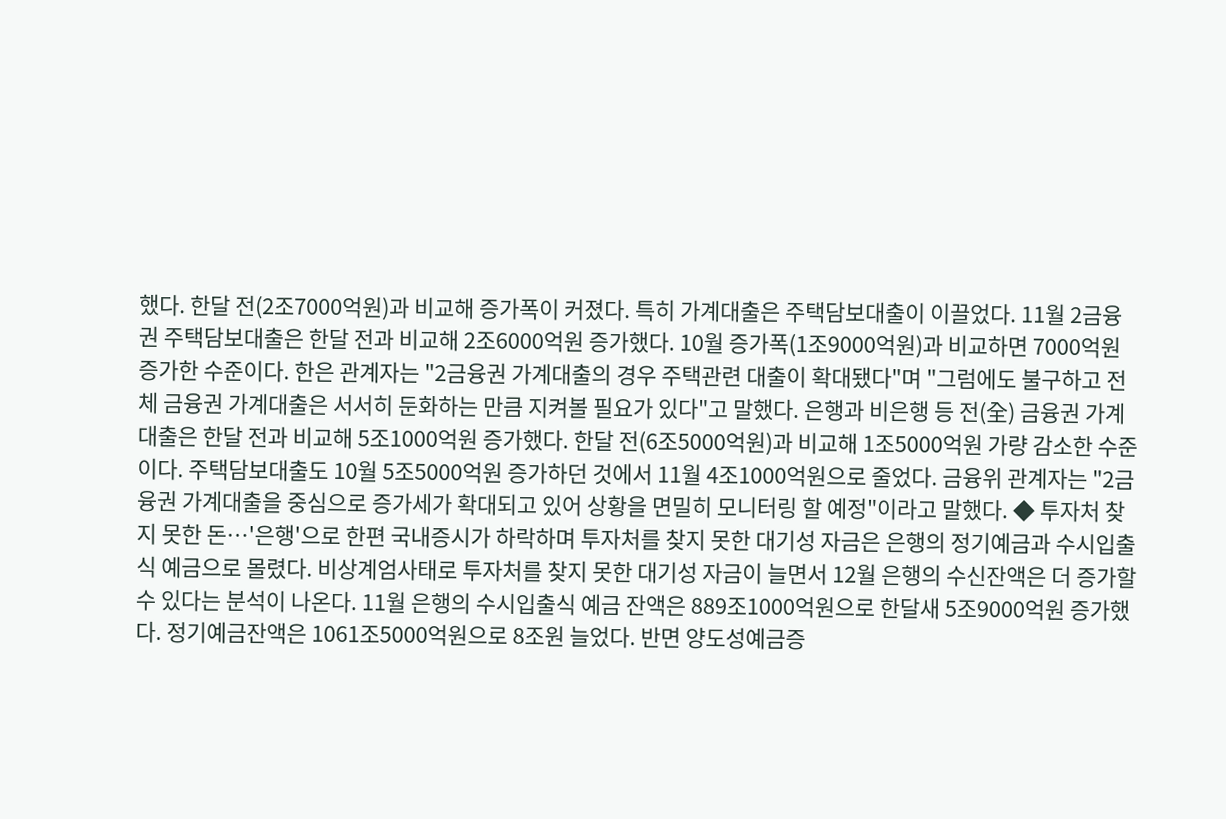했다. 한달 전(2조7000억원)과 비교해 증가폭이 커졌다. 특히 가계대출은 주택담보대출이 이끌었다. 11월 2금융권 주택담보대출은 한달 전과 비교해 2조6000억원 증가했다. 10월 증가폭(1조9000억원)과 비교하면 7000억원 증가한 수준이다. 한은 관계자는 "2금융권 가계대출의 경우 주택관련 대출이 확대됐다"며 "그럼에도 불구하고 전체 금융권 가계대출은 서서히 둔화하는 만큼 지켜볼 필요가 있다"고 말했다. 은행과 비은행 등 전(全) 금융권 가계대출은 한달 전과 비교해 5조1000억원 증가했다. 한달 전(6조5000억원)과 비교해 1조5000억원 가량 감소한 수준이다. 주택담보대출도 10월 5조5000억원 증가하던 것에서 11월 4조1000억원으로 줄었다. 금융위 관계자는 "2금융권 가계대출을 중심으로 증가세가 확대되고 있어 상황을 면밀히 모니터링 할 예정"이라고 말했다. ◆ 투자처 찾지 못한 돈…'은행'으로 한편 국내증시가 하락하며 투자처를 찾지 못한 대기성 자금은 은행의 정기예금과 수시입출식 예금으로 몰렸다. 비상계엄사태로 투자처를 찾지 못한 대기성 자금이 늘면서 12월 은행의 수신잔액은 더 증가할 수 있다는 분석이 나온다. 11월 은행의 수시입출식 예금 잔액은 889조1000억원으로 한달새 5조9000억원 증가했다. 정기예금잔액은 1061조5000억원으로 8조원 늘었다. 반면 양도성예금증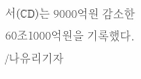서(CD)는 9000억원 감소한 60조1000억원을 기록했다. /나유리기자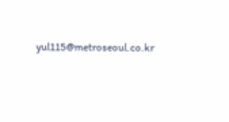yul115@metroseoul.co.kr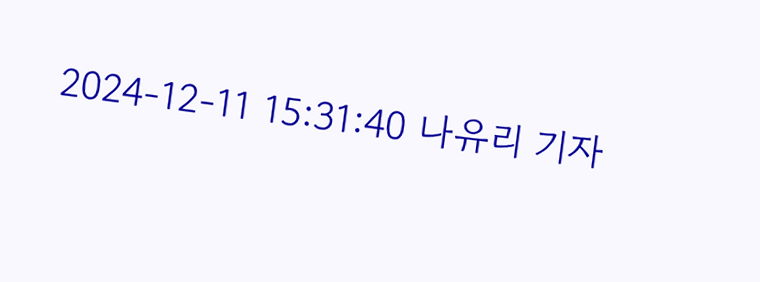2024-12-11 15:31:40 나유리 기자